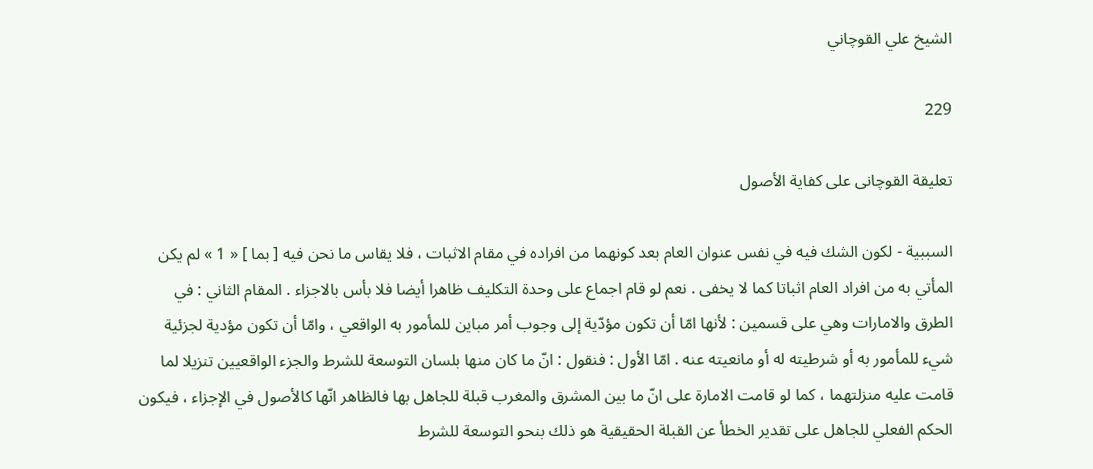الشيخ علي القوچاني

229

تعليقة القوچانى على كفاية الأصول

السببية - لكون الشك فيه في نفس عنوان العام بعد كونهما من افراده في مقام الاثبات ، فلا يقاس ما نحن فيه [ بما ] « 1 » لم يكن المأتي به من افراد العام اثباتا كما لا يخفى . نعم لو قام اجماع على وحدة التكليف ظاهرا أيضا فلا بأس بالاجزاء . المقام الثاني : في الطرق والامارات وهي على قسمين : لأنها امّا أن تكون مؤدّية إلى وجوب أمر مباين للمأمور به الواقعي ، وامّا أن تكون مؤدية لجزئية شيء للمأمور به أو شرطيته له أو مانعيته عنه . امّا الأول : فنقول : انّ ما كان منها بلسان التوسعة للشرط والجزء الواقعيين تنزيلا لما قامت عليه منزلتهما ، كما لو قامت الامارة على انّ ما بين المشرق والمغرب قبلة للجاهل بها فالظاهر انّها كالأصول في الإجزاء ، فيكون الحكم الفعلي للجاهل على تقدير الخطأ عن القبلة الحقيقية هو ذلك بنحو التوسعة للشرط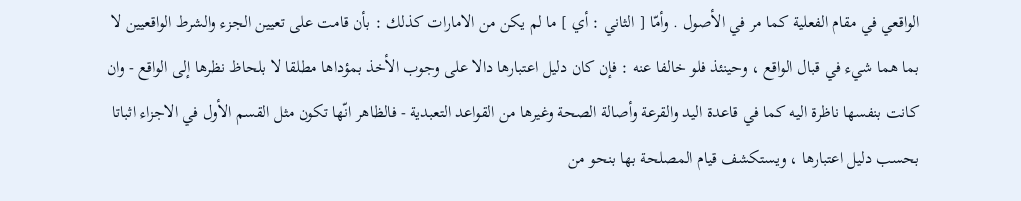الواقعي في مقام الفعلية كما مر في الأصول . وأمّا [ الثاني : أي ] ما لم يكن من الامارات كذلك : بأن قامت على تعيين الجزء والشرط الواقعيين لا بما هما شيء في قبال الواقع ، وحينئذ فلو خالفا عنه : فإن كان دليل اعتبارها دالا على وجوب الأخذ بمؤداها مطلقا لا بلحاظ نظرها إلى الواقع - وان كانت بنفسها ناظرة اليه كما في قاعدة اليد والقرعة وأصالة الصحة وغيرها من القواعد التعبدية - فالظاهر انّها تكون مثل القسم الأول في الاجزاء اثباتا بحسب دليل اعتبارها ، ويستكشف قيام المصلحة بها بنحو من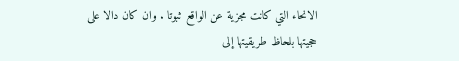الانحاء التي كانت مجزية عن الواقع ثبوتا . وان كان دالا على حجيتها بلحاظ طريقيتها إلى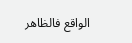الواقع فالظاهر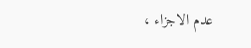عدم الاجزاء ،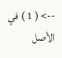--> ( 1 ) في الأصل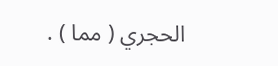الحجري ( مما ) .